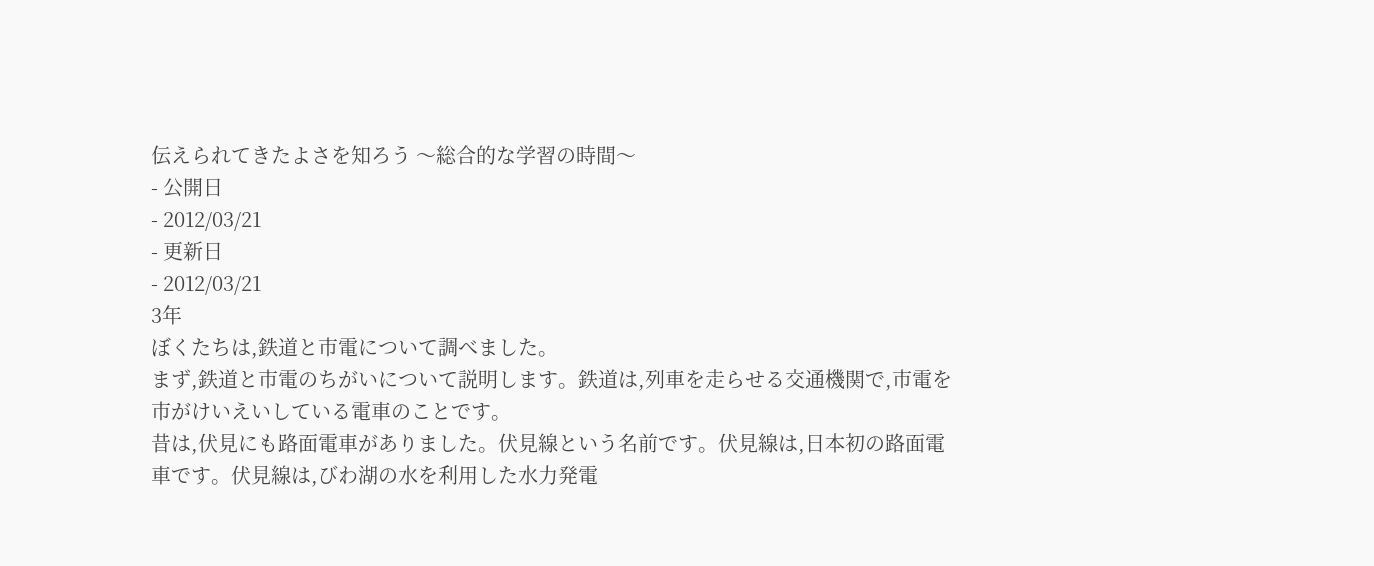伝えられてきたよさを知ろう 〜総合的な学習の時間〜
- 公開日
- 2012/03/21
- 更新日
- 2012/03/21
3年
ぼくたちは,鉄道と市電について調べました。
まず,鉄道と市電のちがいについて説明します。鉄道は,列車を走らせる交通機関で,市電を市がけいえいしている電車のことです。
昔は,伏見にも路面電車がありました。伏見線という名前です。伏見線は,日本初の路面電車です。伏見線は,びわ湖の水を利用した水力発電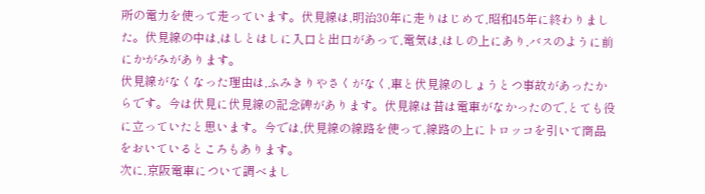所の電力を使って走っています。伏見線は,明治30年に走りはじめて,昭和45年に終わりました。伏見線の中は,はしとはしに入口と出口があって,電気は,はしの上にあり,バスのように前にかがみがあります。
伏見線がなくなった理由は,ふみきりやさくがなく,車と伏見線のしょうとつ事故があったからです。今は伏見に伏見線の記念碑があります。伏見線は昔は電車がなかったので,とても役に立っていたと思います。今では,伏見線の線路を使って,線路の上にトロッコを引いて商品をおいているところもあります。
次に,京阪電車について調べまし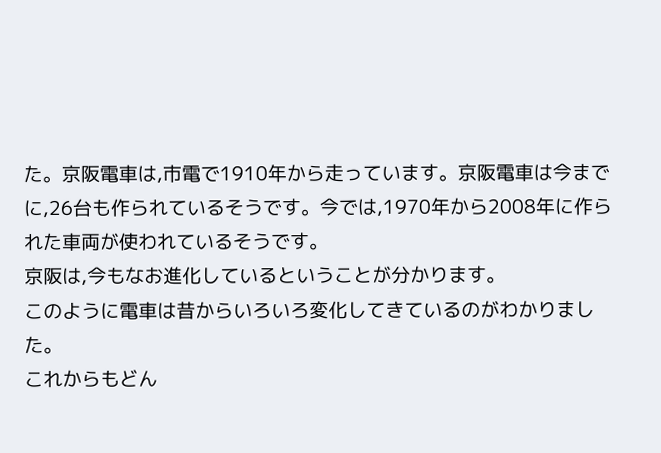た。京阪電車は,市電で1910年から走っています。京阪電車は今までに,26台も作られているそうです。今では,1970年から2008年に作られた車両が使われているそうです。
京阪は,今もなお進化しているということが分かります。
このように電車は昔からいろいろ変化してきているのがわかりました。
これからもどん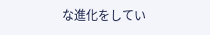な進化をしてい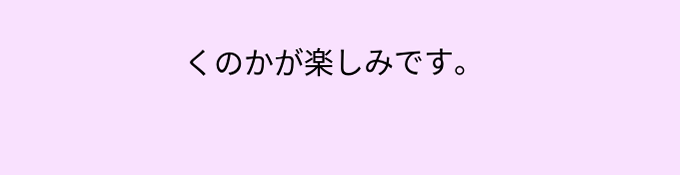くのかが楽しみです。